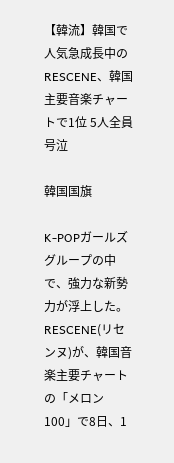【韓流】韓国で人気急成長中のRESCENE、韓国主要音楽チャートで1位 5人全員号泣

韓国国旗

K-POPガールズグループの中で、強力な新勢力が浮上した。RESCENE(リセンヌ)が、韓国音楽主要チャートの「メロン100」で8日、1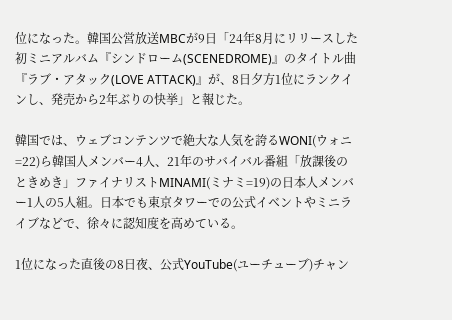位になった。韓国公営放送MBCが9日「24年8月にリリースした初ミニアルバム『シンドローム(SCENEDROME)』のタイトル曲『ラブ・アタック(LOVE ATTACK)』が、8日夕方1位にランクインし、発売から2年ぶりの快挙」と報じた。

韓国では、ウェブコンテンツで絶大な人気を誇るWONI(ウォニ=22)ら韓国人メンバー4人、21年のサバイバル番組「放課後のときめき」ファイナリストMINAMI(ミナミ=19)の日本人メンバー1人の5人組。日本でも東京タワーでの公式イベントやミニライブなどで、徐々に認知度を高めている。

1位になった直後の8日夜、公式YouTube(ユーチューブ)チャン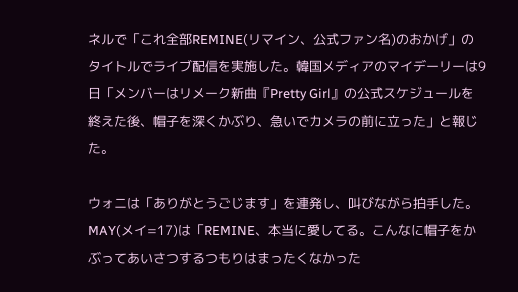ネルで「これ全部REMINE(リマイン、公式ファン名)のおかげ」のタイトルでライブ配信を実施した。韓国メディアのマイデーリーは9日「メンバーはリメーク新曲『Pretty Girl』の公式スケジュールを終えた後、帽子を深くかぶり、急いでカメラの前に立った」と報じた。

ウォニは「ありがとうごじます」を連発し、叫びながら拍手した。MAY(メイ=17)は「REMINE、本当に愛してる。こんなに帽子をかぶってあいさつするつもりはまったくなかった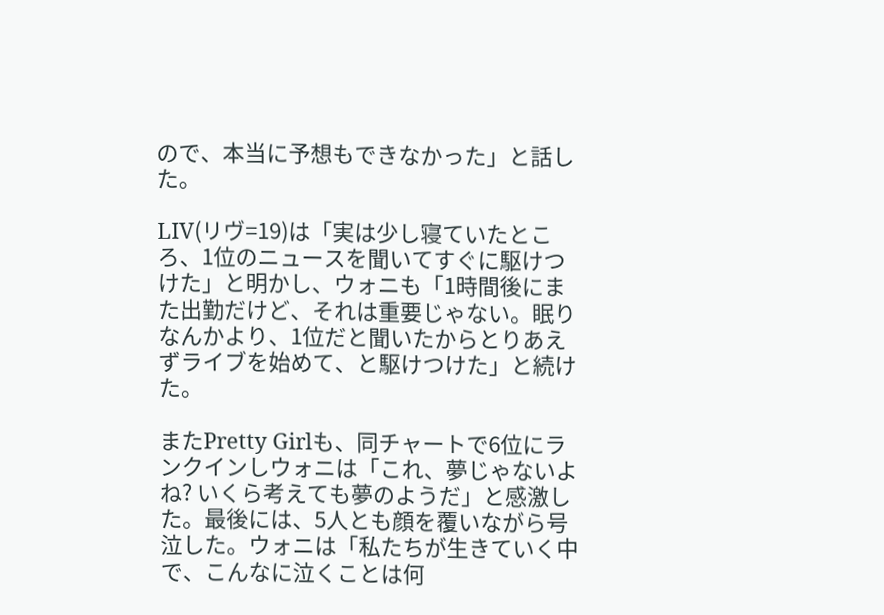ので、本当に予想もできなかった」と話した。

LIV(リヴ=19)は「実は少し寝ていたところ、1位のニュースを聞いてすぐに駆けつけた」と明かし、ウォニも「1時間後にまた出勤だけど、それは重要じゃない。眠りなんかより、1位だと聞いたからとりあえずライブを始めて、と駆けつけた」と続けた。

またPretty Girlも、同チャートで6位にランクインしウォニは「これ、夢じゃないよね? いくら考えても夢のようだ」と感激した。最後には、5人とも顔を覆いながら号泣した。ウォニは「私たちが生きていく中で、こんなに泣くことは何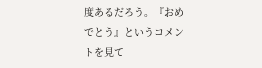度あるだろう。『おめでとう』というコメントを見て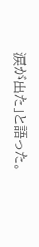涙が出た」と語った。